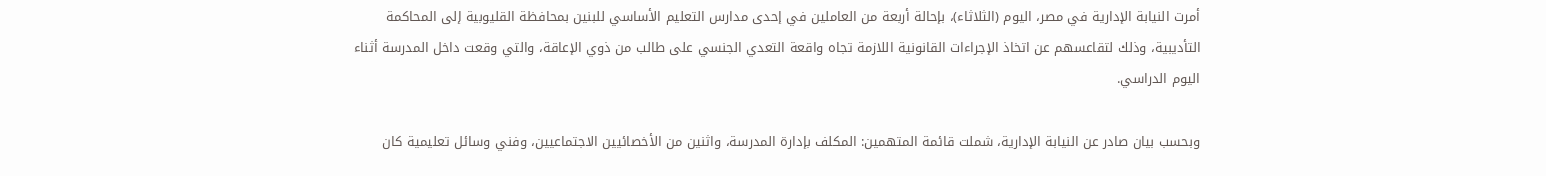أمرت النيابة الإدارية في مصر، اليوم (الثلاثاء)، بإحالة أربعة من العاملين في إحدى مدارس التعليم الأساسي للبنين بمحافظة القليوبية إلى المحاكمة التأديبية، وذلك لتقاعسهم عن اتخاذ الإجراءات القانونية اللازمة تجاه واقعة التعدي الجنسي على طالب من ذوي الإعاقة، والتي وقعت داخل المدرسة أثناء اليوم الدراسي.

وبحسب بيان صادر عن النيابة الإدارية، شملت قائمة المتهمين: المكلف بإدارة المدرسة، واثنين من الأخصائيين الاجتماعيين، وفني وسائل تعليمية كان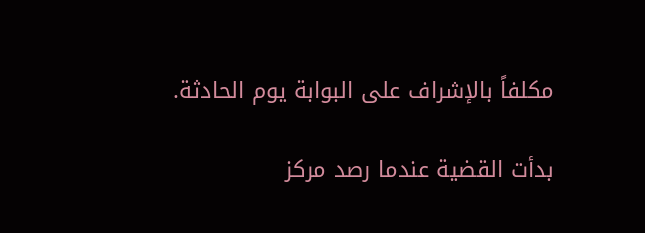مكلفاً بالإشراف على البوابة يوم الحادثة.

بدأت القضية عندما رصد مركز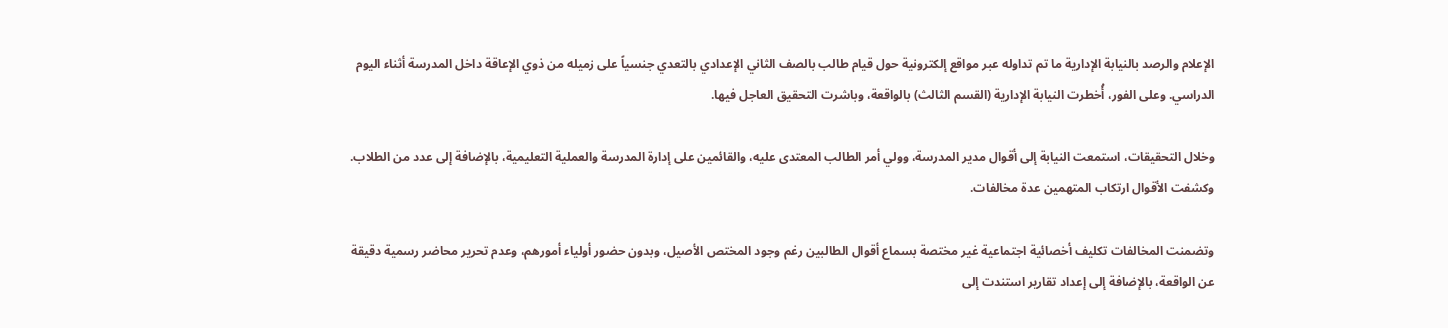الإعلام والرصد بالنيابة الإدارية ما تم تداوله عبر مواقع إلكترونية حول قيام طالب بالصف الثاني الإعدادي بالتعدي جنسياً على زميله من ذوي الإعاقة داخل المدرسة أثناء اليوم الدراسي. وعلى الفور، أُخطرت النيابة الإدارية (القسم الثالث) بالواقعة، وباشرت التحقيق العاجل فيها.

وخلال التحقيقات، استمعت النيابة إلى أقوال مدير المدرسة، وولي أمر الطالب المعتدى عليه، والقائمين على إدارة المدرسة والعملية التعليمية، بالإضافة إلى عدد من الطلاب. وكشفت الأقوال ارتكاب المتهمين عدة مخالفات.

وتضمنت المخالفات تكليف أخصائية اجتماعية غير مختصة بسماع أقوال الطالبين رغم وجود المختص الأصيل، وبدون حضور أولياء أمورهم، وعدم تحرير محاضر رسمية دقيقة عن الواقعة، بالإضافة إلى إعداد تقارير استندت إلى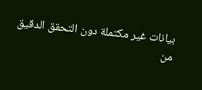بيانات غير مكتملة دون التحقق الدقيق من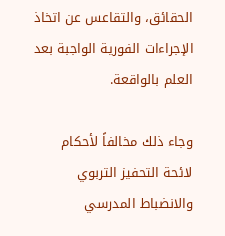الحقائق، والتقاعس عن اتخاذ الإجراءات الفورية الواجبة بعد العلم بالواقعة.

وجاء ذلك مخالفاً لأحكام لائحة التحفيز التربوي والانضباط المدرسي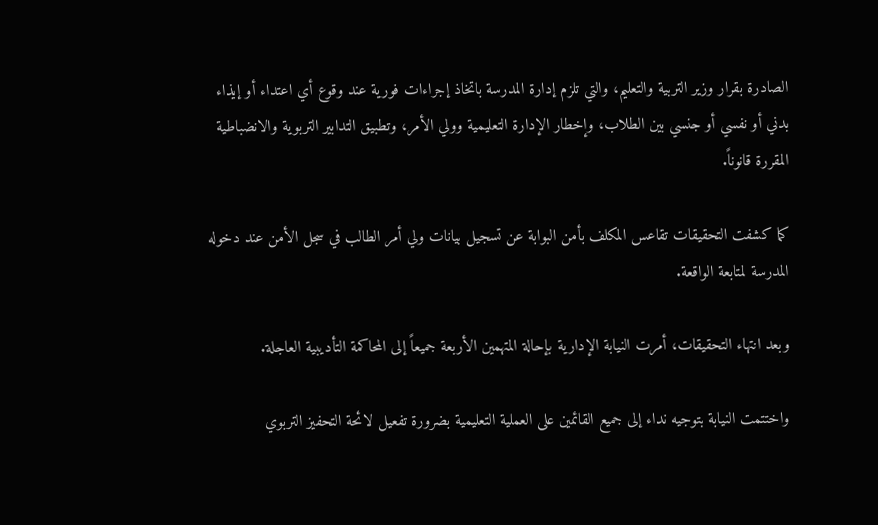الصادرة بقرار وزير التربية والتعليم، والتي تلزم إدارة المدرسة باتخاذ إجراءات فورية عند وقوع أي اعتداء أو إيذاء بدني أو نفسي أو جنسي بين الطلاب، وإخطار الإدارة التعليمية وولي الأمر، وتطبيق التدابير التربوية والانضباطية المقررة قانوناً.

كما كشفت التحقيقات تقاعس المكلف بأمن البوابة عن تسجيل بيانات ولي أمر الطالب في سجل الأمن عند دخوله المدرسة لمتابعة الواقعة.

وبعد انتهاء التحقيقات، أمرت النيابة الإدارية بإحالة المتهمين الأربعة جميعاً إلى المحاكمة التأديبية العاجلة.

واختتمت النيابة بتوجيه نداء إلى جميع القائمين على العملية التعليمية بضرورة تفعيل لائحة التحفيز التربوي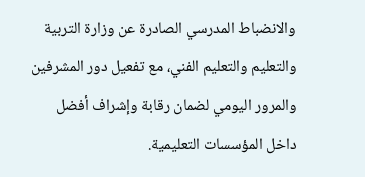والانضباط المدرسي الصادرة عن وزارة التربية والتعليم والتعليم الفني، مع تفعيل دور المشرفين والمرور اليومي لضمان رقابة وإشراف أفضل داخل المؤسسات التعليمية.